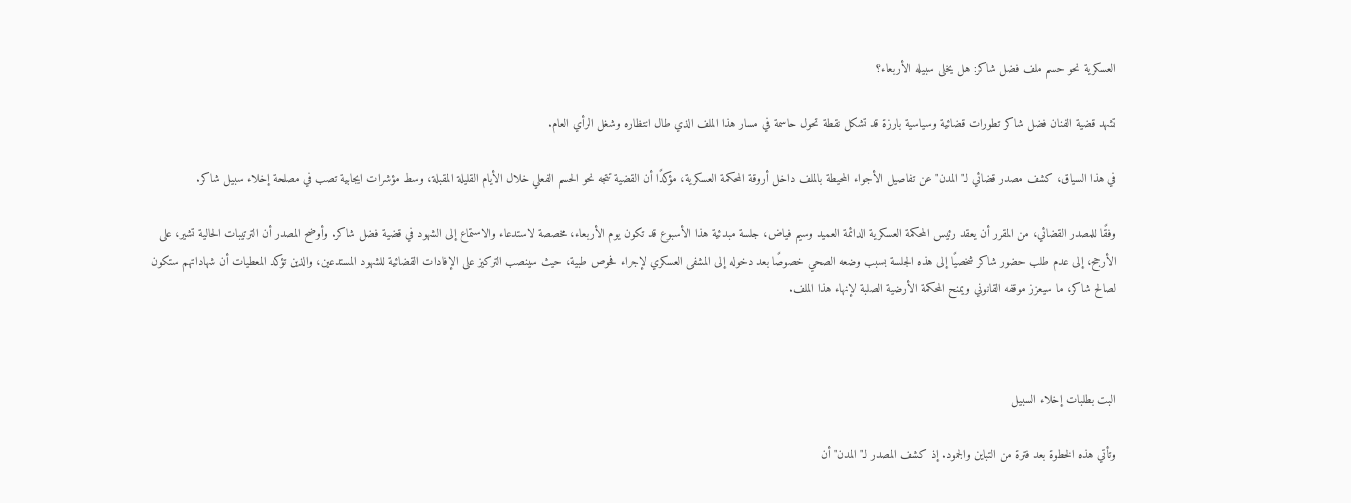العسكرية نحو حسم ملف فضل شاكر: هل يخلى سبيله الأربعاء؟

تشهد قضية الفنان فضل شاكر تطورات قضائية وسياسية بارزة قد تشكل نقطة تحول حاسمة في مسار هذا الملف الذي طال انتظاره وشغل الرأي العام.

في هذا السياق، كشف مصدر قضائي لـ"المدن" عن تفاصيل الأجواء المحيطة بالملف داخل أروقة المحكمة العسكرية، مؤكدًا أن القضية تتجه نحو الحسم الفعلي خلال الأيام القليلة المقبلة، وسط مؤشرات ايجابية تصب في مصلحة إخلاء سبيل شاكر.

وفقًا للمصدر القضائي، من المقرر أن يعقد رئيس المحكمة العسكرية الدائمة العميد وسيم فياض، جلسة مبدئية هذا الأسبوع قد تكون يوم الأربعاء، مخصصة لاستدعاء والاستماع إلى الشهود في قضية فضل شاكر. وأوضح المصدر أن الترتيبات الحالية تشير، على الأرجح، إلى عدم طلب حضور شاكر شخصيًا إلى هذه الجلسة بسبب وضعه الصحي خصوصًا بعد دخوله إلى المشفى العسكري لإجراء فحوص طبية، حيث سينصب التركيز على الإفادات القضائية للشهود المستدعين، والذين تؤكد المعطيات أن شهاداتهم ستكون لصالح شاكر، ما سيعزز موقفه القانوني ويمنح المحكمة الأرضية الصلبة لإنهاء هذا الملف.



البت بطلبات إخلاء السبيل

وتأتي هذه الخطوة بعد فترة من التباين والجمود. إذ كشف المصدر لـ"المدن" أن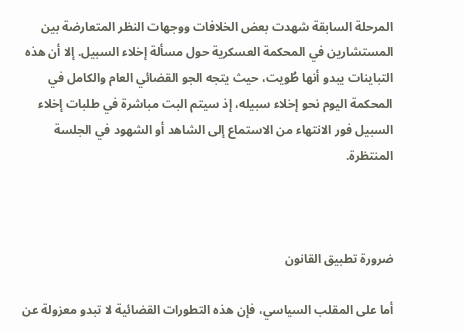المرحلة السابقة شهدت بعض الخلافات ووجهات النظر المتعارضة بين المستشارين في المحكمة العسكرية حول مسألة إخلاء السبيل. إلا أن هذه التباينات يبدو أنها طُويت، حيث يتجه الجو القضائي العام والكامل في المحكمة اليوم نحو إخلاء سبيله، إذ سيتم البت مباشرة في طلبات إخلاء السبيل فور الانتهاء من الاستماع إلى الشاهد أو الشهود في الجلسة المنتظرة.



ضرورة تطبيق القانون

أما على المقلب السياسي، فإن هذه التطورات القضائية لا تبدو معزولة عن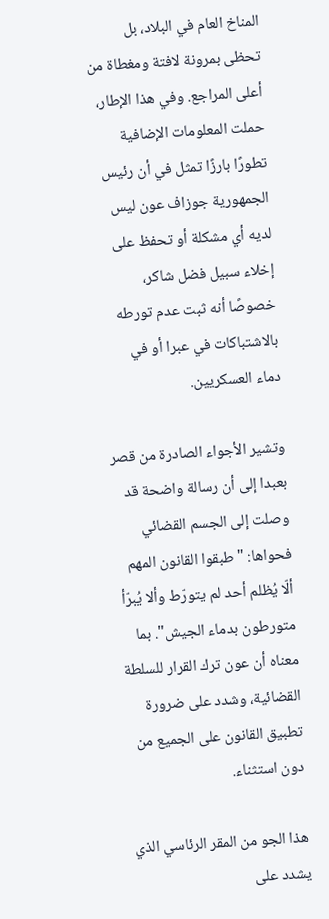المناخ العام في البلاد، بل تحظى بمرونة لافتة ومغطاة من أعلى المراجع. وفي هذا الإطار، حملت المعلومات الإضافية تطورًا بارزًا تمثل في أن رئيس الجمهورية جوزاف عون ليس لديه أي مشكلة أو تحفظ على إخلاء سبيل فضل شاكر، خصوصًا أنه ثبت عدم تورطه بالاشتباكات في عبرا أو في دماء العسكريين.

وتشير الأجواء الصادرة من قصر بعبدا إلى أن رسالة واضحة قد وصلت إلى الجسم القضائي فحواها: "طبقوا القانون المهم ألّا يُظلم أحد لم يتورّط وألا يُبرّأ متورطون بدماء الجيش". بما معناه أن عون ترك القرار للسلطة القضائية، وشدد على ضرورة تطبيق القانون على الجميع من دون استثناء.

هذا الجو من المقر الرئاسي الذي يشدد على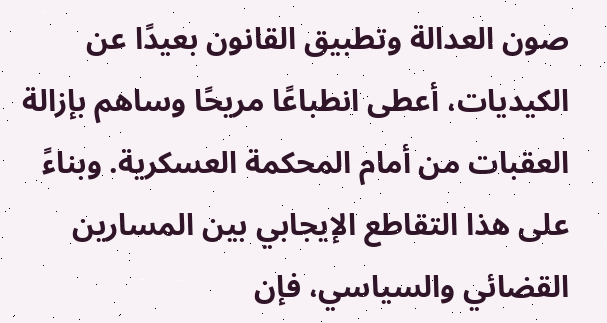صون العدالة وتطبيق القانون بعيدًا عن الكيديات، أعطى انطباعًا مريحًا وساهم بإزالة العقبات من أمام المحكمة العسكرية. وبناءً على هذا التقاطع الإيجابي بين المسارين القضائي والسياسي، فإن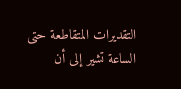التقديرات المتقاطعة حتى الساعة تشير إلى أن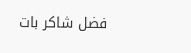فضل شاكر بات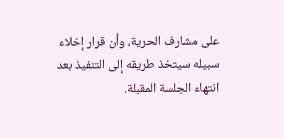على مشارف الحرية، وأن قرار إخلاء سبيله سيتخذ طريقه إلى التنفيذ بعد انتهاء الجلسة المقبلة.